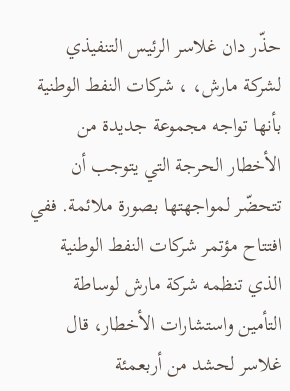حذّر دان غلاسر الرئيس التنفيذي لشركة مارش، ، شركات النفط الوطنية بأنها تواجه مجموعة جديدة من الأخطار الحرجة التي يتوجب أن تتحضّر لمواجهتها بصورة ملائمة. ففي افتتاح مؤتمر شركات النفط الوطنية الذي تنظمه شركة مارش لوساطة التأمين واستشارات الأخطار، قال غلاسر لحشد من أربعمئة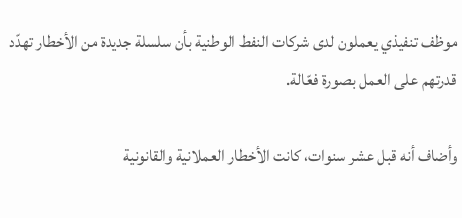موظف تنفيذي يعملون لدى شركات النفط الوطنية بأن سلسلة جديدة من الأخطار تهدّد قدرتهم على العمل بصورة فعّالة.

وأضاف أنه قبل عشر سنوات، كانت الأخطار العملانية والقانونية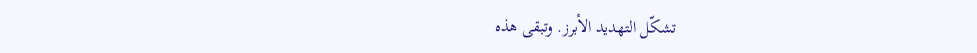تشكّل التهديد الأبرز. وتبقى هذه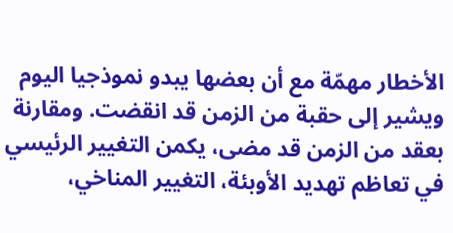الأخطار مهمّة مع أن بعضها يبدو نموذجيا اليوم ويشير إلى حقبة من الزمن قد انقضت. ومقارنة بعقد من الزمن قد مضى، يكمن التغيير الرئيسي في تعاظم تهديد الأوبئة، التغيير المناخي،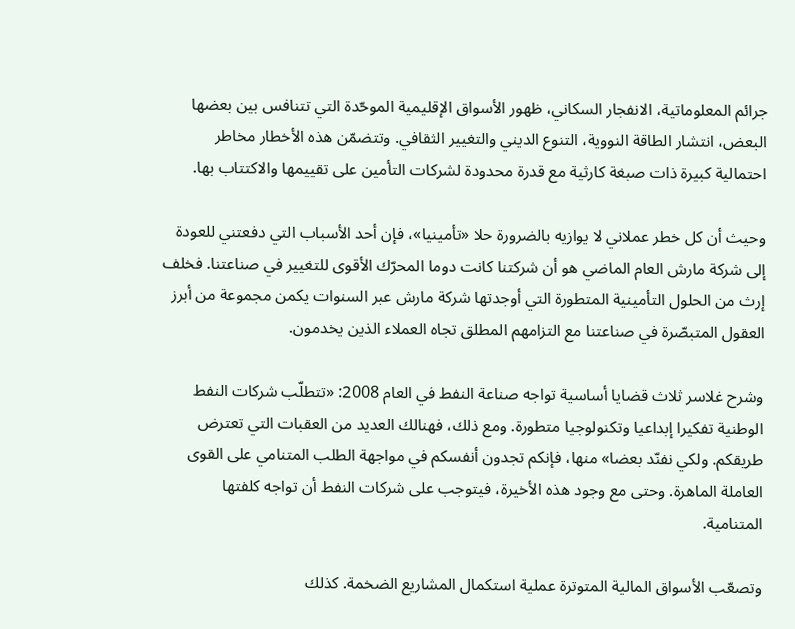جرائم المعلوماتية، الانفجار السكاني، ظهور الأسواق الإقليمية الموحّدة التي تتنافس بين بعضها البعض، انتشار الطاقة النووية، التنوع الديني والتغيير الثقافي. وتتضمّن هذه الأخطار مخاطر احتمالية كبيرة ذات صبغة كارثية مع قدرة محدودة لشركات التأمين على تقييمها والاكتتاب بها.

وحيث أن كل خطر عملاني لا يوازيه بالضرورة حلا «تأمينيا»، فإن أحد الأسباب التي دفعتني للعودة إلى شركة مارش العام الماضي هو أن شركتنا كانت دوما المحرّك الأقوى للتغيير في صناعتنا. فخلف إرث من الحلول التأمينية المتطورة التي أوجدتها شركة مارش عبر السنوات يكمن مجموعة من أبرز العقول المتبصّرة في صناعتنا مع التزامهم المطلق تجاه العملاء الذين يخدمون.

وشرح غلاسر ثلاث قضايا أساسية تواجه صناعة النفط في العام 2008: «تتطلّب شركات النفط الوطنية تفكيرا إبداعيا وتكنولوجيا متطورة. ومع ذلك، فهنالك العديد من العقبات التي تعترض طريقكم. ولكي نفنّد بعضا» منها، فإنكم تجدون أنفسكم في مواجهة الطلب المتنامي على القوى العاملة الماهرة. وحتى مع وجود هذه الأخيرة، فيتوجب على شركات النفط أن تواجه كلفتها المتنامية.

وتصعّب الأسواق المالية المتوترة عملية استكمال المشاريع الضخمة. كذلك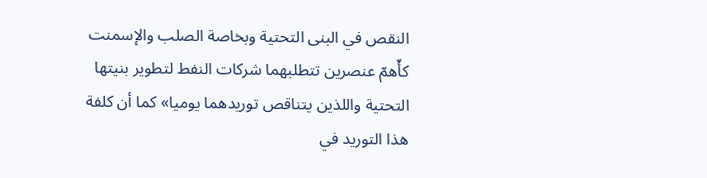النقص في البنى التحتية وبخاصة الصلب والإسمنت كأّهمّ عنصرين تتطلبهما شركات النفط لتطوير بنيتها التحتية واللذين يتناقص توريدهما يوميا» كما أن كلفة هذا التوريد في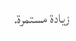زيادة مستمرة.